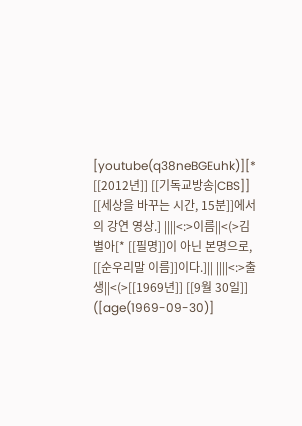[youtube(q38neBGEuhk)][* [[2012년]] [[기독교방송|CBS]] [[세상을 바꾸는 시간, 15분]]에서의 강연 영상.] ||||<:>이름||<(>김별아[* [[필명]]이 아닌 본명으로, [[순우리말 이름]]이다.]|| ||||<:>출생||<(>[[1969년]] [[9월 30일]] ([age(1969-09-30)]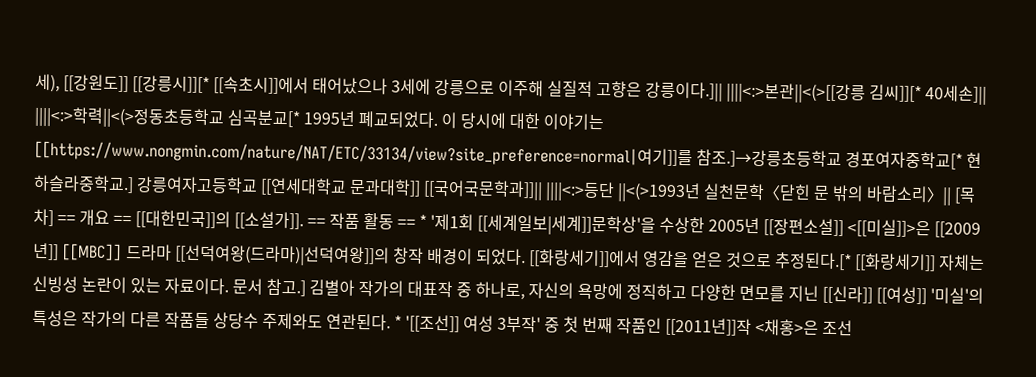세), [[강원도]] [[강릉시]][* [[속초시]]에서 태어났으나 3세에 강릉으로 이주해 실질적 고향은 강릉이다.]|| ||||<:>본관||<(>[[강릉 김씨]][* 40세손]|| ||||<:>학력||<(>정동초등학교 심곡분교[* 1995년 폐교되었다. 이 당시에 대한 이야기는 [[https://www.nongmin.com/nature/NAT/ETC/33134/view?site_preference=normal|여기]]를 참조.]→강릉초등학교 경포여자중학교[* 현 하슬라중학교.] 강릉여자고등학교 [[연세대학교 문과대학]] [[국어국문학과]]|| ||||<:>등단 ||<(>1993년 실천문학〈닫힌 문 밖의 바람소리〉|| [목차] == 개요 == [[대한민국]]의 [[소설가]]. == 작품 활동 == * '제1회 [[세계일보|세계]]문학상'을 수상한 2005년 [[장편소설]] <[[미실]]>은 [[2009년]] [[MBC]] 드라마 [[선덕여왕(드라마)|선덕여왕]]의 창작 배경이 되었다. [[화랑세기]]에서 영감을 얻은 것으로 추정된다.[* [[화랑세기]] 자체는 신빙성 논란이 있는 자료이다. 문서 참고.] 김별아 작가의 대표작 중 하나로, 자신의 욕망에 정직하고 다양한 면모를 지닌 [[신라]] [[여성]] '미실'의 특성은 작가의 다른 작품들 상당수 주제와도 연관된다. * '[[조선]] 여성 3부작' 중 첫 번째 작품인 [[2011년]]작 <채홍>은 조선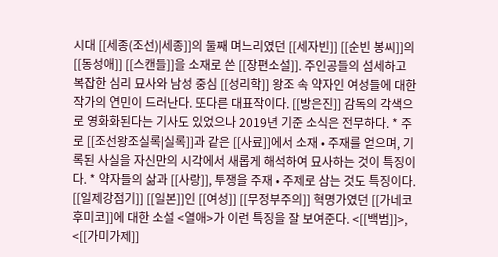시대 [[세종(조선)|세종]]의 둘째 며느리였던 [[세자빈]] [[순빈 봉씨]]의 [[동성애]] [[스캔들]]을 소재로 쓴 [[장편소설]]. 주인공들의 섬세하고 복잡한 심리 묘사와 남성 중심 [[성리학]] 왕조 속 약자인 여성들에 대한 작가의 연민이 드러난다. 또다른 대표작이다. [[방은진]] 감독의 각색으로 영화화된다는 기사도 있었으나 2019년 기준 소식은 전무하다. * 주로 [[조선왕조실록|실록]]과 같은 [[사료]]에서 소재 • 주재를 얻으며, 기록된 사실을 자신만의 시각에서 새롭게 해석하여 묘사하는 것이 특징이다. * 약자들의 삶과 [[사랑]], 투쟁을 주재 • 주제로 삼는 것도 특징이다. [[일제강점기]] [[일본]]인 [[여성]] [[무정부주의]] 혁명가였던 [[가네코 후미코]]에 대한 소설 <열애>가 이런 특징을 잘 보여준다. <[[백범]]>, <[[가미가제]]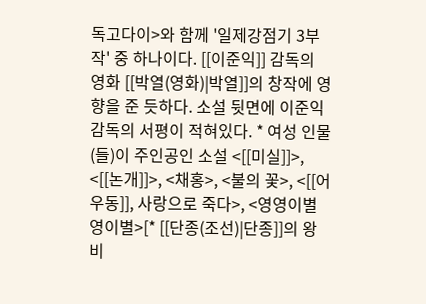독고다이>와 함께 '일제강점기 3부작' 중 하나이다. [[이준익]] 감독의 영화 [[박열(영화)|박열]]의 창작에 영향을 준 듯하다. 소설 뒷면에 이준익 감독의 서평이 적혀있다. * 여성 인물(들)이 주인공인 소설 <[[미실]]>, <[[논개]]>, <채홍>, <불의 꽃>, <[[어우동]], 사랑으로 죽다>, <영영이별 영이별>[* [[단종(조선)|단종]]의 왕비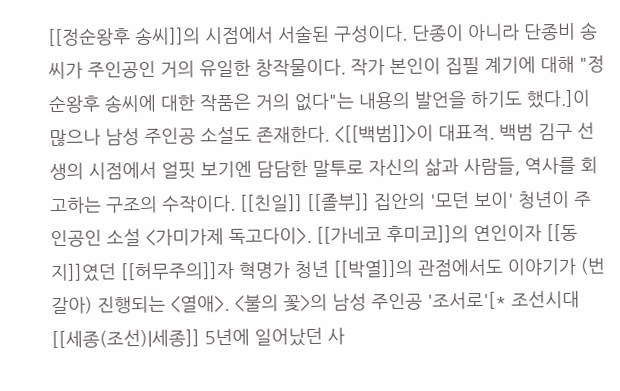[[정순왕후 송씨]]의 시점에서 서술된 구성이다. 단종이 아니라 단종비 송씨가 주인공인 거의 유일한 창작물이다. 작가 본인이 집필 계기에 대해 "정순왕후 송씨에 대한 작품은 거의 없다"는 내용의 발언을 하기도 했다.]이 많으나 남성 주인공 소설도 존재한다. <[[백범]]>이 대표적. 백범 김구 선생의 시점에서 얼핏 보기엔 담담한 말투로 자신의 삶과 사람들, 역사를 회고하는 구조의 수작이다. [[친일]] [[졸부]] 집안의 '모던 보이' 청년이 주인공인 소설 <가미가제 독고다이>. [[가네코 후미코]]의 연인이자 [[동지]]였던 [[허무주의]]자 혁명가 청년 [[박열]]의 관점에서도 이야기가 (번갈아) 진행되는 <열애>. <불의 꽃>의 남성 주인공 '조서로'[* 조선시대 [[세종(조선)|세종]] 5년에 일어났던 사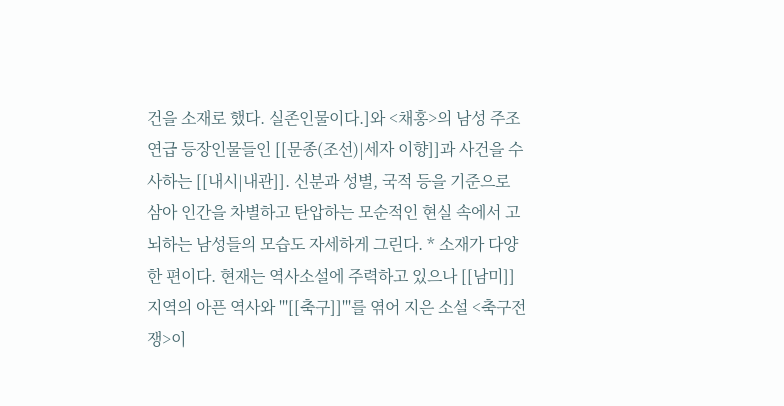건을 소재로 했다. 실존인물이다.]와 <채홍>의 남성 주조연급 등장인물들인 [[문종(조선)|세자 이향]]과 사건을 수사하는 [[내시|내관]]. 신분과 성별, 국적 등을 기준으로 삼아 인간을 차별하고 탄압하는 모순적인 현실 속에서 고뇌하는 남성들의 모습도 자세하게 그린다. * 소재가 다양한 편이다. 현재는 역사소설에 주력하고 있으나 [[남미]] 지역의 아픈 역사와 '''[[축구]]'''를 엮어 지은 소설 <축구전쟁>이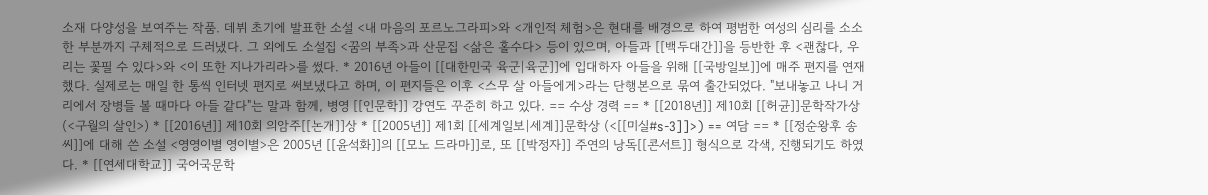소재 다양성을 보여주는 작품. 데뷔 초기에 발표한 소설 <내 마음의 포르노그라피>와 <개인적 체험>은 현대를 배경으로 하여 평범한 여성의 심리를 소소한 부분까지 구체적으로 드러냈다. 그 외에도 소설집 <꿈의 부족>과 산문집 <삶은 홀수다> 등이 있으며, 아들과 [[백두대간]]을 등반한 후 <괜찮다, 우리는 꽃필 수 있다>와 <이 또한 지나가리라>를 썼다. * 2016년 아들이 [[대한민국 육군|육군]]에 입대하자 아들을 위해 [[국방일보]]에 매주 편지를 연재했다. 실제로는 매일 한 통씩 인터넷 편지로 써보냈다고 하며, 이 편지들은 이후 <스무 살 아들에게>라는 단행본으로 묶여 출간되었다. "보내놓고 나니 거리에서 장병들 볼 때마다 아들 같다"는 말과 함께, 병영 [[인문학]] 강연도 꾸준히 하고 있다. == 수상 경력 == * [[2018년]] 제10회 [[허균]]문학작가상 (<구월의 살인>) * [[2016년]] 제10회 의암주[[논개]]상 * [[2005년]] 제1회 [[세계일보|세계]]문학상 (<[[미실#s-3]]>) == 여담 == * [[정순왕후 송씨]]에 대해 쓴 소설 <영영이별 영이별>은 2005년 [[윤석화]]의 [[모노 드라마]]로, 또 [[박정자]] 주연의 낭독[[콘서트]] 형식으로 각색, 진행되기도 하였다. * [[연세대학교]] 국어국문학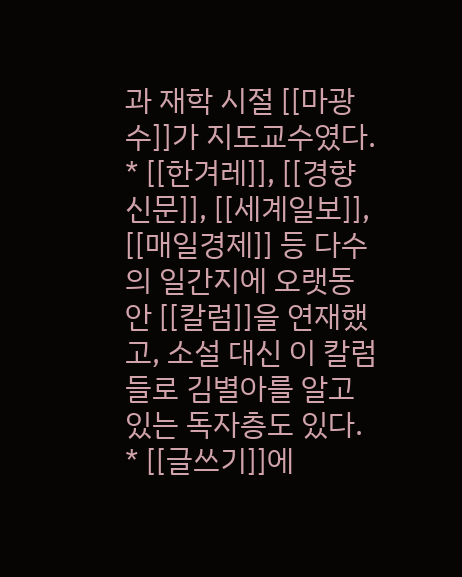과 재학 시절 [[마광수]]가 지도교수였다. * [[한겨레]], [[경향신문]], [[세계일보]], [[매일경제]] 등 다수의 일간지에 오랫동안 [[칼럼]]을 연재했고, 소설 대신 이 칼럼들로 김별아를 알고 있는 독자층도 있다. * [[글쓰기]]에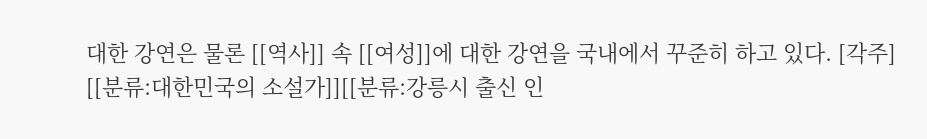대한 강연은 물론 [[역사]] 속 [[여성]]에 대한 강연을 국내에서 꾸준히 하고 있다. [각주] [[분류:대한민국의 소설가]][[분류:강릉시 출신 인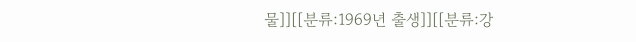물]][[분류:1969년 출생]][[분류:강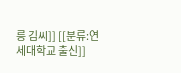릉 김씨]] [[분류:연세대학교 출신]]